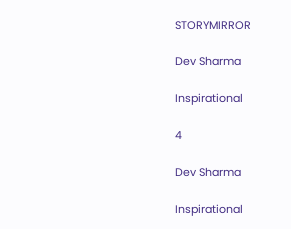STORYMIRROR

Dev Sharma

Inspirational

4

Dev Sharma

Inspirational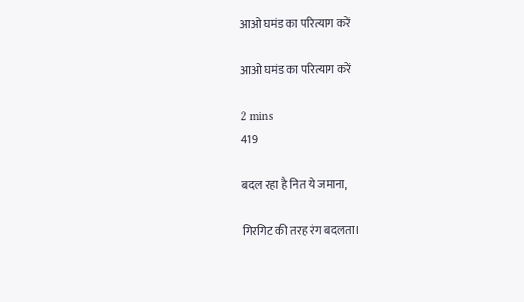आओ घमंड का परित्याग करें

आओ घमंड का परित्याग करें

2 mins
419

बदल रहा है नित ये जमाना,

गिरगिट की तरह रंग बदलता।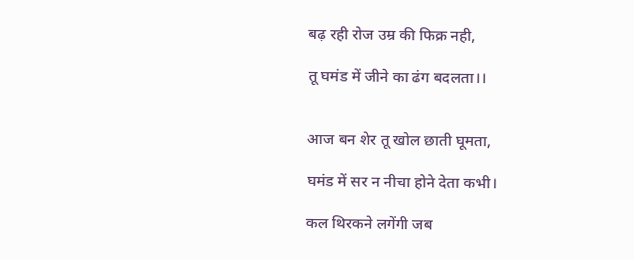बढ़ रही रोज उम्र की फिक्र नही,

तू घमंड में जीने का ढंग बदलता।।


आज बन शेर तू खोल छाती घूमता,

घमंड में सर न नीचा होने देता कभी।

कल थिरकने लगेंगी जब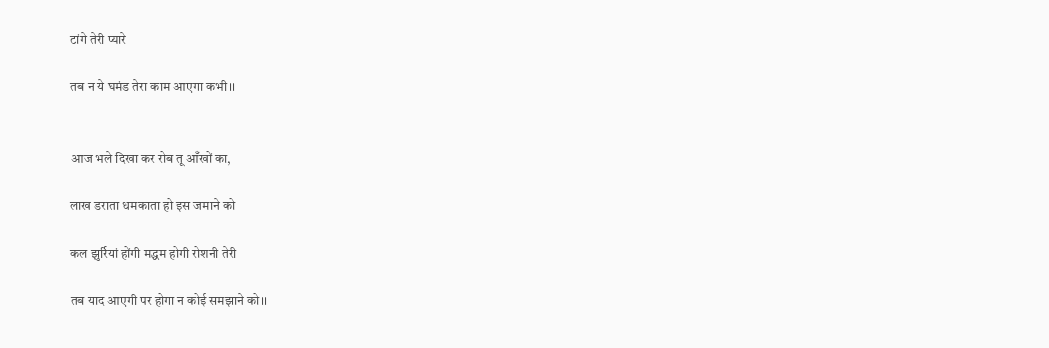टांगे तेरी प्यारे

तब न ये घमंड तेरा काम आएगा कभी।।


आज भले दिखा कर रोब तू आँखों का,

लाख डराता धमकाता हो इस जमाने को

कल झुर्रियां होंगी मद्धम होगी रोशनी तेरी

तब याद आएगी पर होगा न कोई समझाने को।।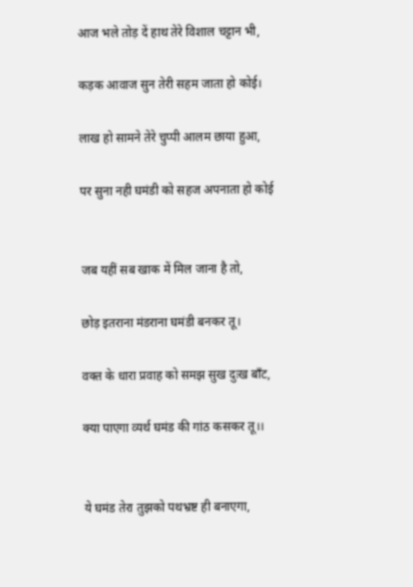आज भले तोड़ दें हाथ तेरे विशाल चट्टान भी,

कड़क आवाज सुन तेरी सहम जाता हो कोई।

लाख हो सामने तेरे चुप्पी आलम छाया हुआ,

पर सुना नही घमंडी को सहज अपनाता हो कोई


जब यहीं सब खाक में मिल जाना है तो,

छोड़ इतराना मंडराना घमंडी बनकर तू।

वक्त के धारा प्रवाह को समझ सुख दुःख बाँट,

क्या पाएगा व्यर्थ घमंड की गांठ कसकर तू।।


ये घमंड तेरा तुझको पथभ्रष्ट ही बनाएगा,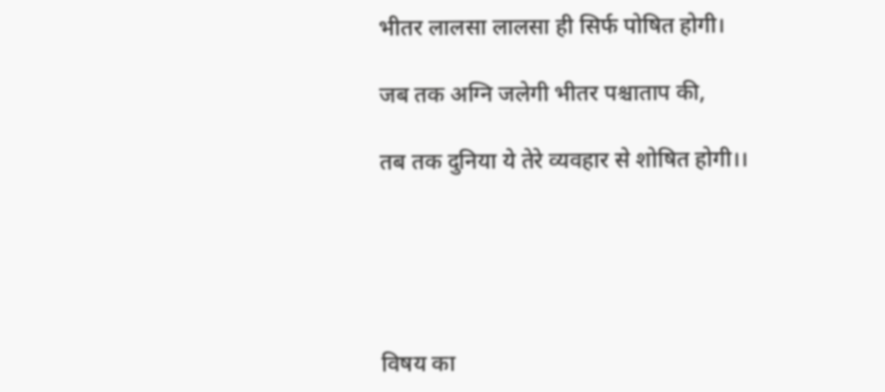भीतर लालसा लालसा ही सिर्फ पोषित होगी।

जब तक अग्नि जलेगी भीतर पश्चाताप की,

तब तक दुनिया ये तेरे व्यवहार से शोषित होगी।।





विषय का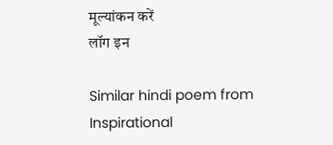मूल्यांकन करें
लॉग इन

Similar hindi poem from Inspirational